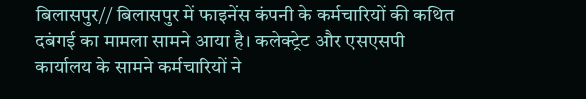बिलासपुर// बिलासपुर में फाइनेंस कंपनी के कर्मचारियों की कथित दबंगई का मामला सामने आया है। कलेक्ट्रेट और एसएसपी कार्यालय के सामने कर्मचारियों ने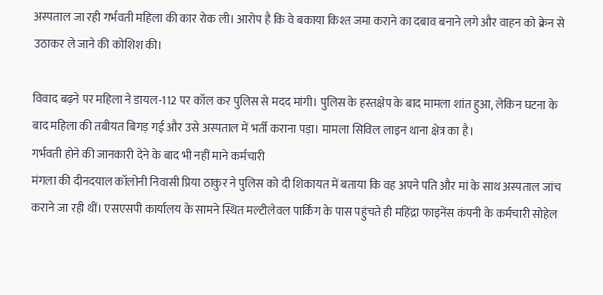अस्पताल जा रही गर्भवती महिला की कार रोक ली। आरोप है कि वे बकाया किश्त जमा कराने का दबाव बनाने लगे और वाहन को क्रेन से उठाकर ले जाने की कोशिश की।

विवाद बढ़ने पर महिला ने डायल-112 पर कॉल कर पुलिस से मदद मांगी। पुलिस के हस्तक्षेप के बाद मामला शांत हुआ, लेकिन घटना के बाद महिला की तबीयत बिगड़ गई और उसे अस्पताल में भर्ती कराना पड़ा। मामला सिविल लाइन थाना क्षेत्र का है।
गर्भवती होने की जानकारी देने के बाद भी नहीं माने कर्मचारी
मंगला की दीनदयाल कॉलोनी निवासी प्रिया ठाकुर ने पुलिस को दी शिकायत में बताया कि वह अपने पति और मां के साथ अस्पताल जांच कराने जा रही थीं। एसएसपी कार्यालय के सामने स्थित मल्टीलेवल पार्किंग के पास पहुंचते ही महिंद्रा फाइनेंस कंपनी के कर्मचारी सोहेल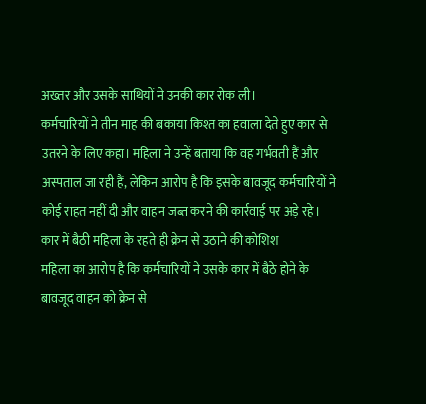अख्तर और उसके साथियों ने उनकी कार रोक ली।
कर्मचारियों ने तीन माह की बकाया किश्त का हवाला देते हुए कार से उतरने के लिए कहा। महिला ने उन्हें बताया कि वह गर्भवती हैं और अस्पताल जा रही हैं, लेकिन आरोप है कि इसके बावजूद कर्मचारियों ने कोई राहत नहीं दी और वाहन जब्त करने की कार्रवाई पर अड़े रहे।
कार में बैठी महिला के रहते ही क्रेन से उठाने की कोशिश
महिला का आरोप है कि कर्मचारियों ने उसके कार में बैठे होने के बावजूद वाहन को क्रेन से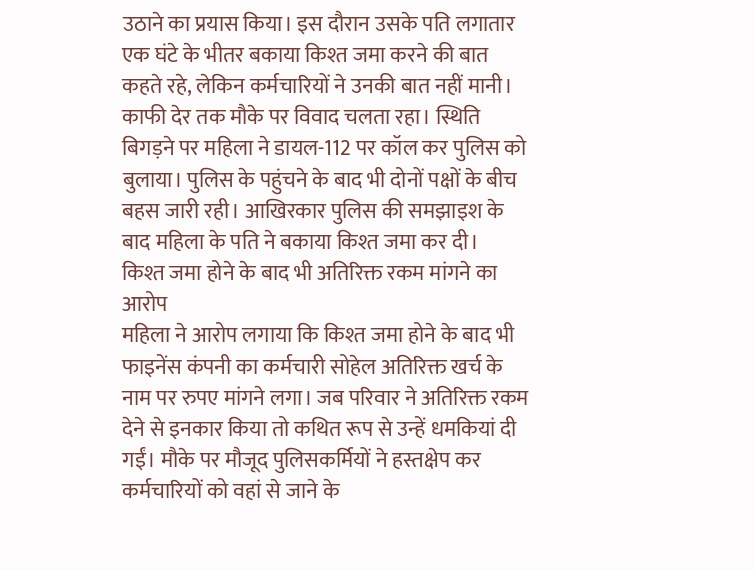उठाने का प्रयास किया। इस दौरान उसके पति लगातार एक घंटे के भीतर बकाया किश्त जमा करने की बात कहते रहे, लेकिन कर्मचारियों ने उनकी बात नहीं मानी।
काफी देर तक मौके पर विवाद चलता रहा। स्थिति बिगड़ने पर महिला ने डायल-112 पर कॉल कर पुलिस को बुलाया। पुलिस के पहुंचने के बाद भी दोनों पक्षों के बीच बहस जारी रही। आखिरकार पुलिस की समझाइश के बाद महिला के पति ने बकाया किश्त जमा कर दी।
किश्त जमा होने के बाद भी अतिरिक्त रकम मांगने का आरोप
महिला ने आरोप लगाया कि किश्त जमा होने के बाद भी फाइनेंस कंपनी का कर्मचारी सोहेल अतिरिक्त खर्च के नाम पर रुपए मांगने लगा। जब परिवार ने अतिरिक्त रकम देने से इनकार किया तो कथित रूप से उन्हें धमकियां दी गईं। मौके पर मौजूद पुलिसकर्मियों ने हस्तक्षेप कर कर्मचारियों को वहां से जाने के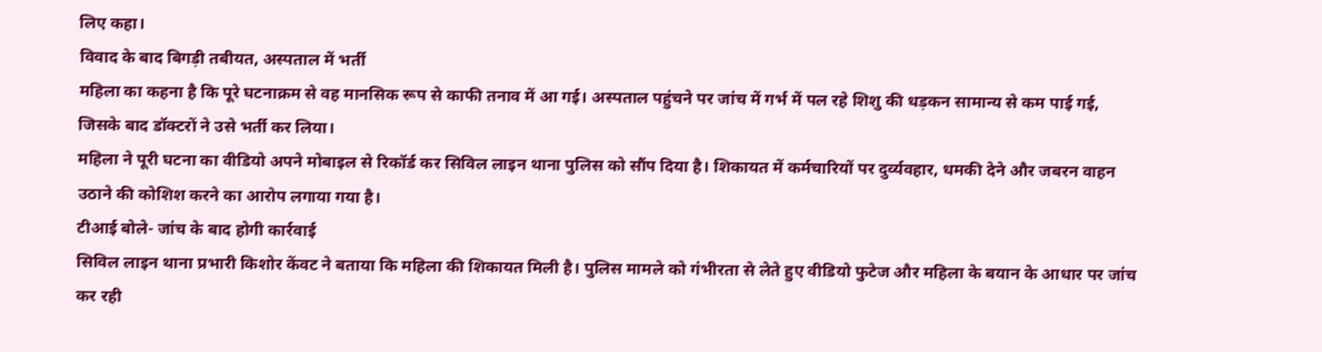लिए कहा।
विवाद के बाद बिगड़ी तबीयत, अस्पताल में भर्ती
महिला का कहना है कि पूरे घटनाक्रम से वह मानसिक रूप से काफी तनाव में आ गई। अस्पताल पहुंचने पर जांच में गर्भ में पल रहे शिशु की धड़कन सामान्य से कम पाई गई, जिसके बाद डॉक्टरों ने उसे भर्ती कर लिया।
महिला ने पूरी घटना का वीडियो अपने मोबाइल से रिकॉर्ड कर सिविल लाइन थाना पुलिस को सौंप दिया है। शिकायत में कर्मचारियों पर दुर्व्यवहार, धमकी देने और जबरन वाहन उठाने की कोशिश करने का आरोप लगाया गया है।
टीआई बोले- जांच के बाद होगी कार्रवाई
सिविल लाइन थाना प्रभारी किशोर केंवट ने बताया कि महिला की शिकायत मिली है। पुलिस मामले को गंभीरता से लेते हुए वीडियो फुटेज और महिला के बयान के आधार पर जांच कर रही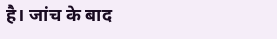है। जांच के बाद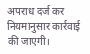अपराध दर्ज कर नियमानुसार कार्रवाई की जाएगी।